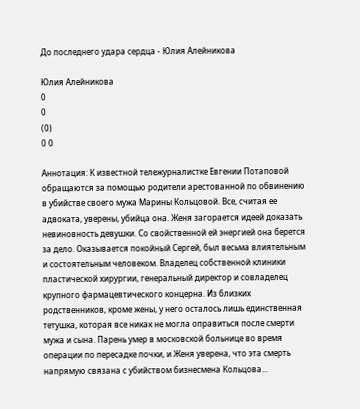До последнего удара сердца - Юлия Алейникова

Юлия Алейникова
0
0
(0)
0 0

Аннотация: К известной тележурналистке Евгении Потаповой обращаются за помощью родители арестованной по обвинению в убийстве своего мужа Марины Кольцовой. Все, считая ее адвоката, уверены, убийца она. Женя загорается идеей доказать невиновность девушки. Со свойственной ей энергией она берется за дело. Оказывается покойный Сергей, был весьма влиятельным и состоятельным человеком. Владелец собственной клиники пластической хирургии, генеральный директор и совладелец крупного фармацевтического концерна. Из близких родственников, кроме жены, у него осталось лишь единственная тетушка, которая все никак не могла оправиться после смерти мужа и сына. Парень умер в московской больнице во время операции по пересадке почки, и Женя уверена, что эта смерть напрямую связана с убийством бизнесмена Кольцова...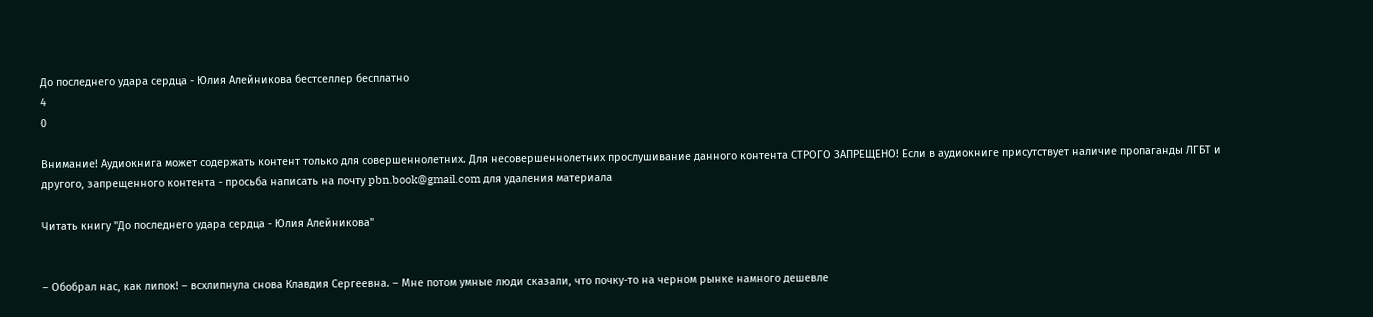До последнего удара сердца - Юлия Алейникова бестселлер бесплатно
4
0

Внимание! Аудиокнига может содержать контент только для совершеннолетних. Для несовершеннолетних прослушивание данного контента СТРОГО ЗАПРЕЩЕНО! Если в аудиокниге присутствует наличие пропаганды ЛГБТ и другого, запрещенного контента - просьба написать на почту pbn.book@gmail.com для удаления материала

Читать книгу "До последнего удара сердца - Юлия Алейникова"


– Обобрал нас, как липок! – всхлипнула снова Клавдия Сергеевна. – Мне потом умные люди сказали, что почку-то на черном рынке намного дешевле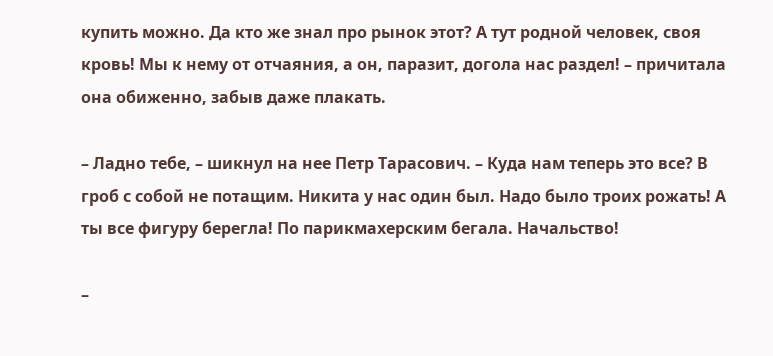купить можно. Да кто же знал про рынок этот? А тут родной человек, своя кровь! Мы к нему от отчаяния, а он, паразит, догола нас раздел! – причитала она обиженно, забыв даже плакать.

– Ладно тебе, – шикнул на нее Петр Тарасович. – Куда нам теперь это все? В гроб с собой не потащим. Никита у нас один был. Надо было троих рожать! А ты все фигуру берегла! По парикмахерским бегала. Начальство!

–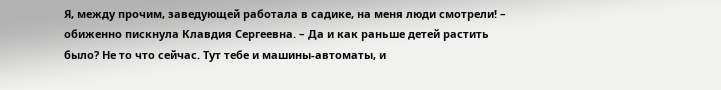Я, между прочим, заведующей работала в садике, на меня люди смотрели! – обиженно пискнула Клавдия Сергеевна. – Да и как раньше детей растить было? Не то что сейчас. Тут тебе и машины-автоматы, и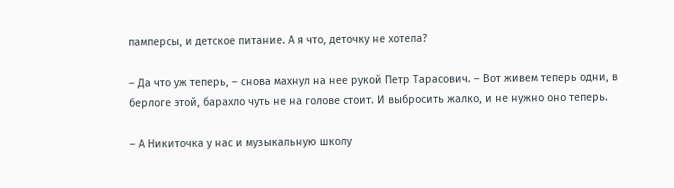памперсы, и детское питание. А я что, деточку не хотела?

– Да что уж теперь, – снова махнул на нее рукой Петр Тарасович. – Вот живем теперь одни, в берлоге этой, барахло чуть не на голове стоит. И выбросить жалко, и не нужно оно теперь.

– А Никиточка у нас и музыкальную школу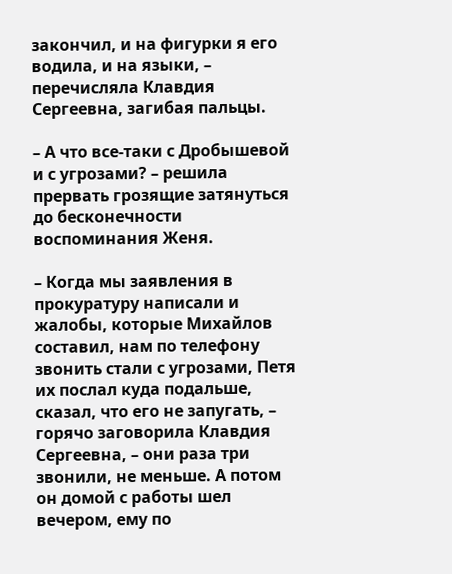закончил, и на фигурки я его водила, и на языки, – перечисляла Клавдия Сергеевна, загибая пальцы.

– А что все-таки с Дробышевой и с угрозами? – решила прервать грозящие затянуться до бесконечности воспоминания Женя.

– Когда мы заявления в прокуратуру написали и жалобы, которые Михайлов составил, нам по телефону звонить стали с угрозами, Петя их послал куда подальше, сказал, что его не запугать, – горячо заговорила Клавдия Сергеевна, – они раза три звонили, не меньше. А потом он домой с работы шел вечером, ему по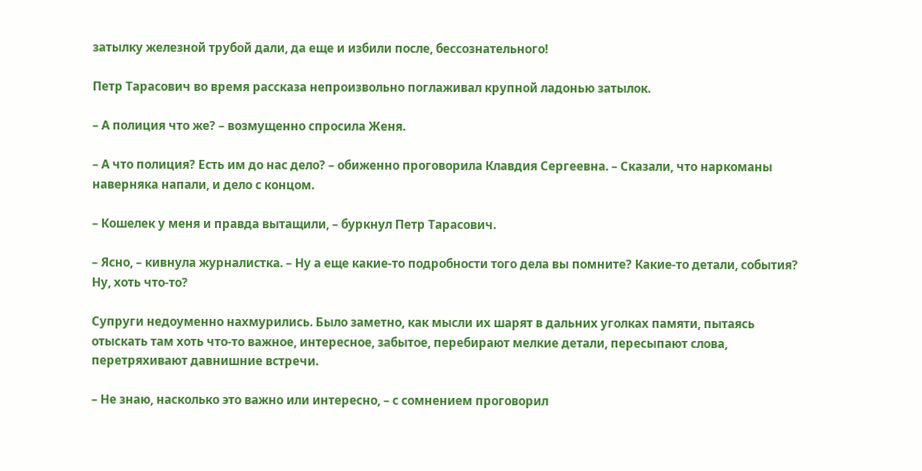затылку железной трубой дали, да еще и избили после, бессознательного!

Петр Тарасович во время рассказа непроизвольно поглаживал крупной ладонью затылок.

– А полиция что же? – возмущенно спросила Женя.

– А что полиция? Есть им до нас дело? – обиженно проговорила Клавдия Сергеевна. – Сказали, что наркоманы наверняка напали, и дело с концом.

– Кошелек у меня и правда вытащили, – буркнул Петр Тарасович.

– Ясно, – кивнула журналистка. – Ну а еще какие-то подробности того дела вы помните? Какие-то детали, события? Ну, хоть что-то?

Супруги недоуменно нахмурились. Было заметно, как мысли их шарят в дальних уголках памяти, пытаясь отыскать там хоть что-то важное, интересное, забытое, перебирают мелкие детали, пересыпают слова, перетряхивают давнишние встречи.

– Не знаю, насколько это важно или интересно, – с сомнением проговорил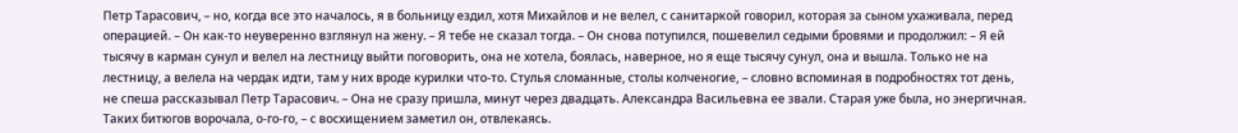Петр Тарасович, – но, когда все это началось, я в больницу ездил, хотя Михайлов и не велел, с санитаркой говорил, которая за сыном ухаживала, перед операцией. – Он как-то неуверенно взглянул на жену. – Я тебе не сказал тогда. – Он снова потупился, пошевелил седыми бровями и продолжил: – Я ей тысячу в карман сунул и велел на лестницу выйти поговорить, она не хотела, боялась, наверное, но я еще тысячу сунул, она и вышла. Только не на лестницу, а велела на чердак идти, там у них вроде курилки что-то. Стулья сломанные, столы колченогие, – словно вспоминая в подробностях тот день, не спеша рассказывал Петр Тарасович. – Она не сразу пришла, минут через двадцать. Александра Васильевна ее звали. Старая уже была, но энергичная. Таких битюгов ворочала, о-го-го, – с восхищением заметил он, отвлекаясь.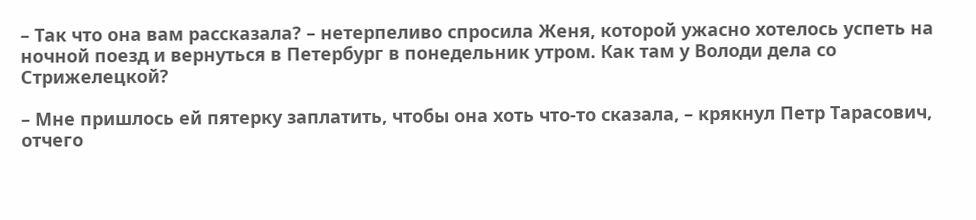– Так что она вам рассказала? – нетерпеливо спросила Женя, которой ужасно хотелось успеть на ночной поезд и вернуться в Петербург в понедельник утром. Как там у Володи дела со Стрижелецкой?

– Мне пришлось ей пятерку заплатить, чтобы она хоть что-то сказала, – крякнул Петр Тарасович, отчего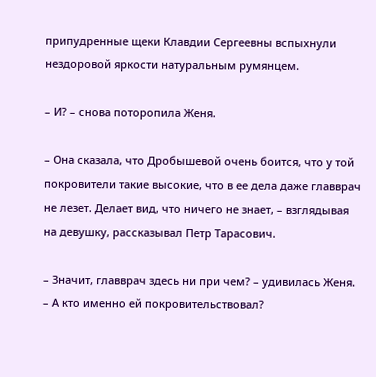припудренные щеки Клавдии Сергеевны вспыхнули нездоровой яркости натуральным румянцем.

– И? – снова поторопила Женя.

– Она сказала, что Дробышевой очень боится, что у той покровители такие высокие, что в ее дела даже главврач не лезет. Делает вид, что ничего не знает, – взглядывая на девушку, рассказывал Петр Тарасович.

– Значит, главврач здесь ни при чем? – удивилась Женя. – А кто именно ей покровительствовал?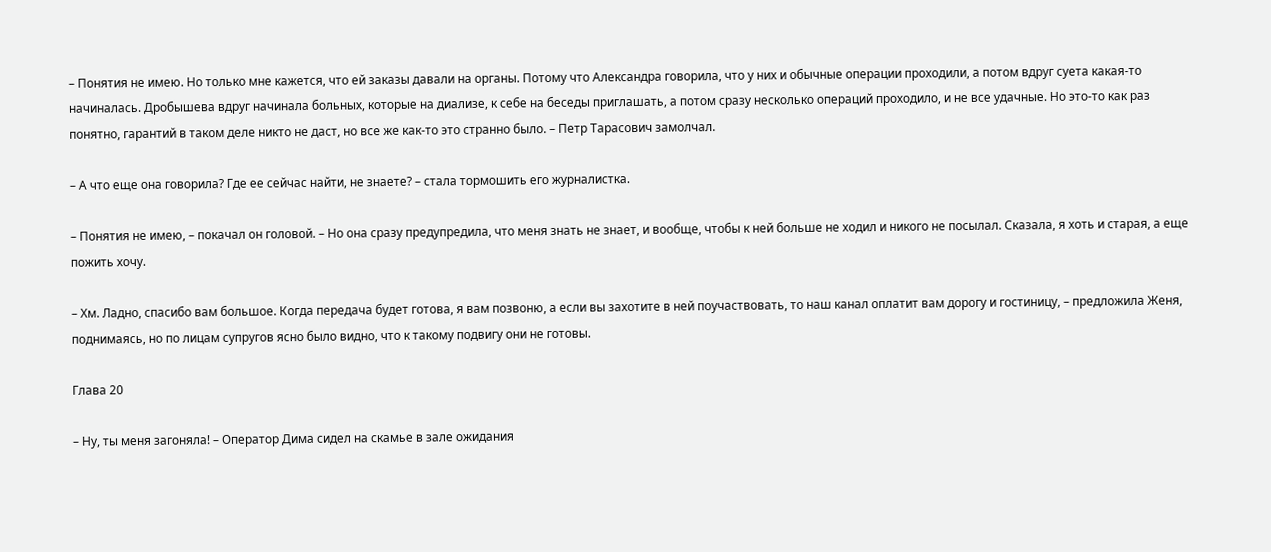– Понятия не имею. Но только мне кажется, что ей заказы давали на органы. Потому что Александра говорила, что у них и обычные операции проходили, а потом вдруг суета какая-то начиналась. Дробышева вдруг начинала больных, которые на диализе, к себе на беседы приглашать, а потом сразу несколько операций проходило, и не все удачные. Но это-то как раз понятно, гарантий в таком деле никто не даст, но все же как-то это странно было. – Петр Тарасович замолчал.

– А что еще она говорила? Где ее сейчас найти, не знаете? – стала тормошить его журналистка.

– Понятия не имею, – покачал он головой. – Но она сразу предупредила, что меня знать не знает, и вообще, чтобы к ней больше не ходил и никого не посылал. Сказала, я хоть и старая, а еще пожить хочу.

– Хм. Ладно, спасибо вам большое. Когда передача будет готова, я вам позвоню, а если вы захотите в ней поучаствовать, то наш канал оплатит вам дорогу и гостиницу, – предложила Женя, поднимаясь, но по лицам супругов ясно было видно, что к такому подвигу они не готовы.

Глава 20

– Ну, ты меня загоняла! – Оператор Дима сидел на скамье в зале ожидания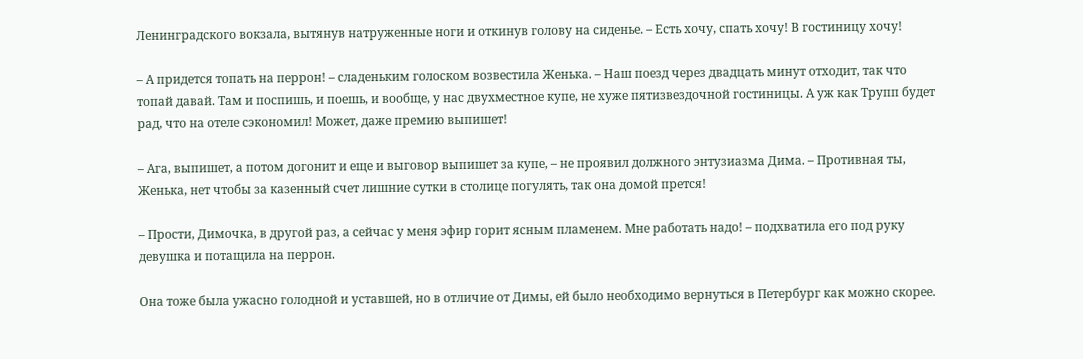Ленинградского вокзала, вытянув натруженные ноги и откинув голову на сиденье. – Есть хочу, спать хочу! В гостиницу хочу!

– А придется топать на перрон! – сладеньким голоском возвестила Женька. – Наш поезд через двадцать минут отходит, так что топай давай. Там и поспишь, и поешь, и вообще, у нас двухместное купе, не хуже пятизвездочной гостиницы. А уж как Трупп будет рад, что на отеле сэкономил! Может, даже премию выпишет!

– Ага, выпишет, а потом догонит и еще и выговор выпишет за купе, – не проявил должного энтузиазма Дима. – Противная ты, Женька, нет чтобы за казенный счет лишние сутки в столице погулять, так она домой прется!

– Прости, Димочка, в другой раз, а сейчас у меня эфир горит ясным пламенем. Мне работать надо! – подхватила его под руку девушка и потащила на перрон.

Она тоже была ужасно голодной и уставшей, но в отличие от Димы, ей было необходимо вернуться в Петербург как можно скорее.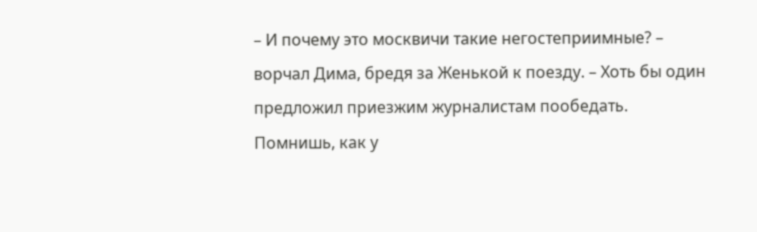– И почему это москвичи такие негостеприимные? – ворчал Дима, бредя за Женькой к поезду. – Хоть бы один предложил приезжим журналистам пообедать. Помнишь, как у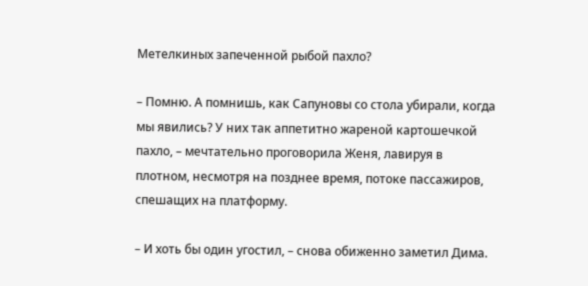Метелкиных запеченной рыбой пахло?

– Помню. А помнишь, как Сапуновы со стола убирали, когда мы явились? У них так аппетитно жареной картошечкой пахло, – мечтательно проговорила Женя, лавируя в плотном, несмотря на позднее время, потоке пассажиров, спешащих на платформу.

– И хоть бы один угостил, – снова обиженно заметил Дима.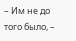– Им не до того было, –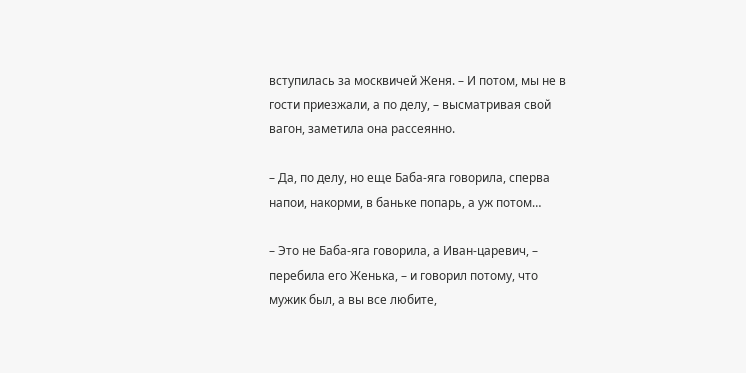вступилась за москвичей Женя. – И потом, мы не в гости приезжали, а по делу, – высматривая свой вагон, заметила она рассеянно.

– Да, по делу, но еще Баба-яга говорила, сперва напои, накорми, в баньке попарь, а уж потом…

– Это не Баба-яга говорила, а Иван-царевич, – перебила его Женька, – и говорил потому, что мужик был, а вы все любите,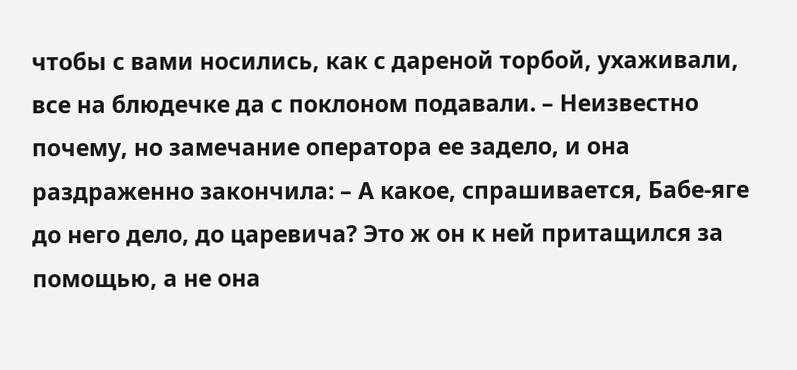чтобы с вами носились, как с дареной торбой, ухаживали, все на блюдечке да с поклоном подавали. – Неизвестно почему, но замечание оператора ее задело, и она раздраженно закончила: – А какое, спрашивается, Бабе-яге до него дело, до царевича? Это ж он к ней притащился за помощью, а не она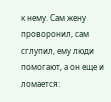к нему. Сам жену проворонил, сам сглупил, ему люди помогают, а он еще и ломается: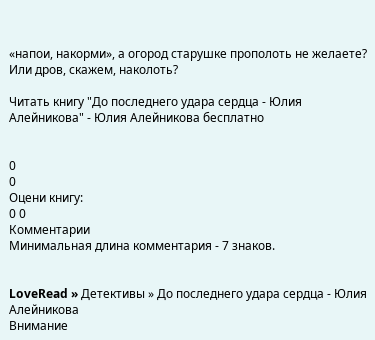«напои, накорми», а огород старушке прополоть не желаете? Или дров, скажем, наколоть?

Читать книгу "До последнего удара сердца - Юлия Алейникова" - Юлия Алейникова бесплатно


0
0
Оцени книгу:
0 0
Комментарии
Минимальная длина комментария - 7 знаков.


LoveRead » Детективы » До последнего удара сердца - Юлия Алейникова
Внимание